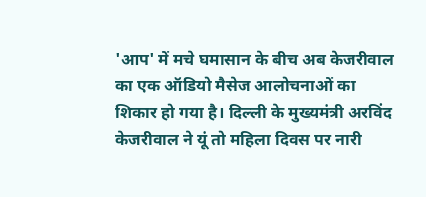'आप' में मचे घमासान के बीच अब केजरीवाल का एक ऑडियो मैसेज आलोचनाओं का शिकार हो गया है। दिल्ली के मुख्यमंत्री अरविंद केजरीवाल ने यूं तो महिला दिवस पर नारी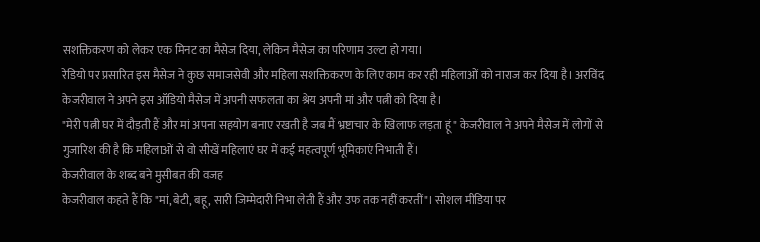सशक्तिकरण को लेकर एक मिनट का मैसेज दिया, लेकिन मैसेज का परिणाम उल्टा हो गया।
रेडियो पर प्रसारित इस मैसेज ने कुछ समाजसेवी और महिला सशक्तिकरण के लिए काम कर रही महिलाओं को नाराज कर दिया है। अरविंद केजरीवाल ने अपने इस ऑडियो मैसेज में अपनी सफलता का श्रेय अपनी मां और पत्नी को दिया है।
"मेरी पत्नी घर में दौड़ती हैं और मां अपना सहयोग बनाए रखती है जब मैं भ्रष्टाचार के खिलाफ लड़ता हूं" केजरीवाल ने अपने मैसेज में लोगों से गुजारिश की है कि महिलाओं से वो सीखें महिलाएं घर में कई महत्वपूर्ण भूमिकाएं निभाती हैं।
केजरीवाल के शब्द बने मुसीबत की वजह
केजरीवाल कहते हैं कि "मां, बेटी, बहू, सारी जिम्मेदारी निभा लेती हैं और उफ तक नहीं करतीं"। सोशल मीडिया पर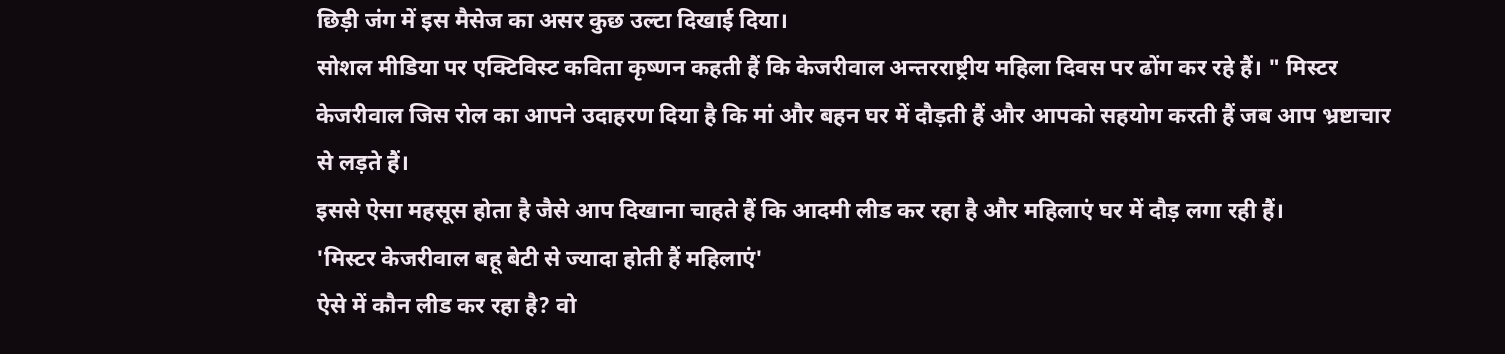छिड़ी जंग में इस मैसेज का असर कुछ उल्टा दिखाई दिया।
सोशल मीडिया पर एक्टिविस्ट कविता कृष्णन कहती हैं कि केजरीवाल अन्तरराष्ट्रीय महिला दिवस पर ढोंग कर रहे हैं। " मिस्टर केजरीवाल जिस रोल का आपने उदाहरण दिया है कि मां और बहन घर में दौड़ती हैं और आपको सहयोग करती हैं जब आप भ्रष्टाचार से लड़ते हैं।
इससे ऐसा महसूस होता है जैसे आप दिखाना चाहते हैं कि आदमी लीड कर रहा है और महिलाएं घर में दौड़ लगा रही हैं।
'मिस्टर केजरीवाल बहू बेटी से ज्यादा होती हैं महिलाएं'
ऐसे में कौन लीड कर रहा है? वो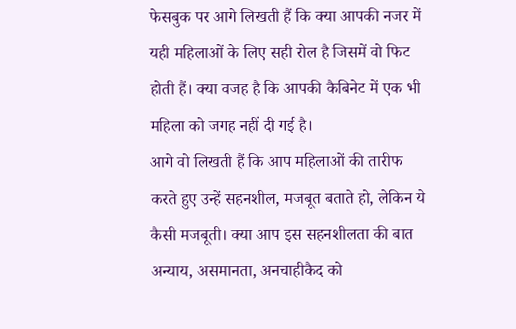फेसबुक पर आगे लिखती हैं कि क्या आपकी नजर में यही महिलाओं के लिए सही रोल है जिसमें वो फिट होती हैं। क्या वजह है कि आपकी कैबिनेट में एक भी महिला को जगह नहीं दी गई है।
आगे वो लिखती हैं कि आप महिलाओं की तारीफ करते हुए उन्हें सहनशील, मजबूत बताते हो, लेकिन ये कैसी मजबूती। क्या आप इस सहनशीलता की बात अन्याय, असमानता, अनचाहीकैद को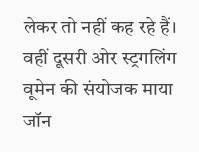लेकर तो नहीं कह रहे हैं।
वहीं दूसरी ओर स्ट्रगलिंग वूमेन की संयोजक माया जॉन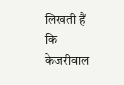लिखती हैं कि केजरीवाल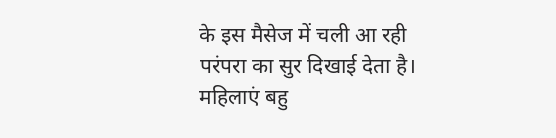के इस मैसेज में चली आ रही परंपरा का सुर दिखाई देता है। महिलाएं बहु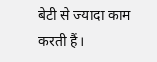बेटी से ज्यादा काम करती हैं।